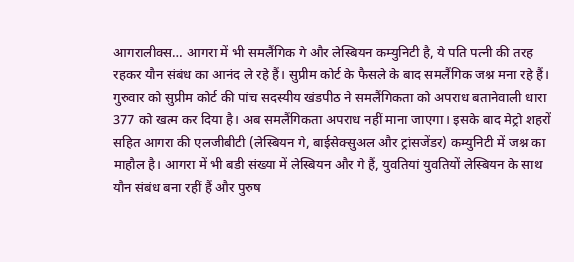आगरालीक्स… आगरा में भी समलैंगिक गे और लेस्बियन कम्युनिटी है, ये पति पत्नी की तरह रहकर यौन संबंध का आनंद ले रहे हैं। सुप्रीम कोर्ट के फैसले के बाद समलैंगिक जश्न मना रहे हैं।
गुरुवार को सुप्रीम कोर्ट की पांच सदस्यीय खंडपीठ ने समलैंगिकता को अपराध बतानेवाली धारा 377 को खत्म कर दिया है। अब समलैंगिकता अपराध नहीं माना जाएगा। इसके बाद मेट्रो शहरों सहित आगरा की एलजीबीटी (लेस्बियन गे, बाईसेक्सुअल और ट्रांसजेंडर) कम्युनिटी में जश्न का माहौल है। आगरा में भी बडी संख्या में लेस्बियन और गे हैं, युवतियां युवतियों लेस्बियन के साथ यौन संबंध बना रहीं हैं और पुरुष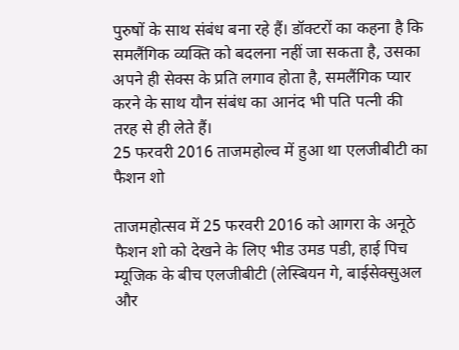पुरुषों के साथ संबंध बना रहे हैं। डॉक्टरों का कहना है कि समलैंगिक व्यक्ति को बदलना नहीं जा सकता है, उसका अपने ही सेक्स के प्रति लगाव होता है, समलैंगिक प्यार करने के साथ यौन संबंध का आनंद भी पति पत्नी की तरह से ही लेते हैं।
25 फरवरी 2016 ताजमहोल्व में हुआ था एलजीबीटी का फैशन शो

ताजमहोत्सव में 25 फरवरी 2016 को आगरा के अनूठे फैशन शो को देखने के लिए भीड उमड पडी, हाई पिच म्यूजिक के बीच एलजीबीटी (लेस्बियन गे, बाईसेक्सुअल और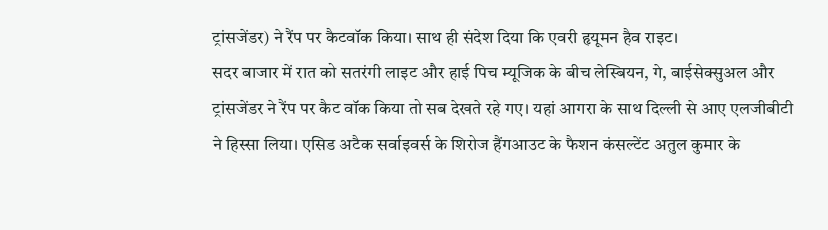ट्रांसजेंडर) ने रैंप पर कैटवॉक किया। साथ ही संदेश दिया कि एवरी हृयूमन हैव राइट।
सदर बाजार में रात को सतरंगी लाइट और हाई पिच म्यूजिक के बीच लेस्बियन, गे, बाईसेक्सुअल और ट्रांसजेंडर ने रैंप पर कैट वॉक किया तो सब देखते रहे गए। यहां आगरा के साथ दिल्ली से आए एलजीबीटी ने हिस्सा लिया। एसिड अटैक सर्वाइवर्स के शिरोज हैंगआउट के फैशन कंसल्टेंट अतुल कुमार के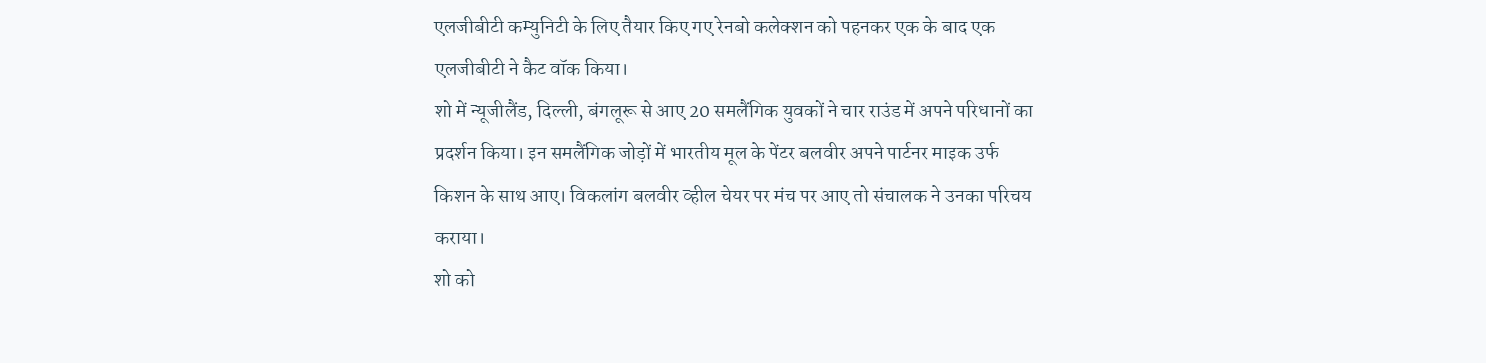एलजीबीटी कम्युनिटी के लिए तैयार किए गए रेनबो कलेक्शन को पहनकर एक के बाद एक एलजीबीटी ने कैट वॉक किया।
शो में न्यूजीलैंड, दिल्ली, बंगलूरू से आए 20 समलैंगिक युवकों ने चार राउंड में अपने परिधानों का प्रदर्शन किया। इन समलैंगिक जोड़ों में भारतीय मूल के पेंटर बलवीर अपने पार्टनर माइक उर्फ किशन के साथ आए। विकलांग बलवीर व्हील चेयर पर मंच पर आए तो संचालक ने उनका परिचय कराया।
शो को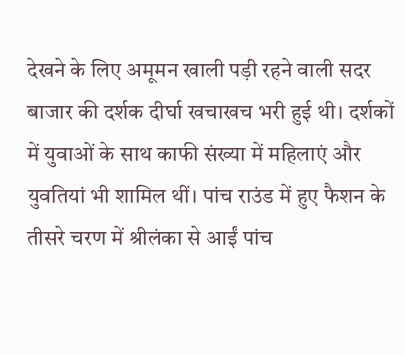देखने के लिए अमूमन खाली पड़ी रहने वाली सदर बाजार की दर्शक दीर्घा खचाखच भरी हुई थी। दर्शकों में युवाओं के साथ काफी संख्या में महिलाएं और युवतियां भी शामिल थीं। पांच राउंड में हुए फैशन के तीसरे चरण में श्रीलंका से आईं पांच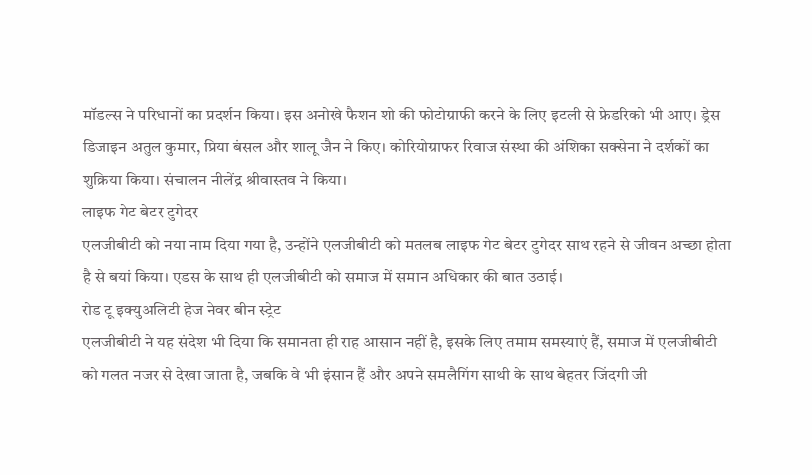मॉडल्स ने परिधानों का प्रदर्शन किया। इस अनोखे फैशन शो की फोटोग्राफी करने के लिए इटली से फ्रेडरिको भी आए। ड्रेस डिजाइन अतुल कुमार, प्रिया बंसल और शालू जैन ने किए। कोरियोग्राफर रिवाज संस्था की अंशिका सक्सेना ने दर्शकों का शुक्रिया किया। संचालन नीलेंद्र श्रीवास्तव ने किया।
लाइफ गेट बेटर टुगेदर
एलजीबीटी को नया नाम दिया गया है, उन्होंने एलजीबीटी को मतलब लाइफ गेट बेटर टुगेदर साथ रहने से जीवन अच्छा होता है से बयां किया। एडस के साथ ही एलजीबीटी को समाज में समान अधिकार की बात उठाई।
रोड टू इक्युअलिटी हेज नेवर बीन स्ट्रेट
एलजीबीटी ने यह संदेश भी दिया कि समानता ही राह आसान नहीं है, इसके लिए तमाम समस्याएं हैं, समाज में एलजीबीटी को गलत नजर से देखा जाता है, जबकि वे भी इंसान हैं और अपने समलैगिंग साथी के साथ बेहतर जिंदगी जी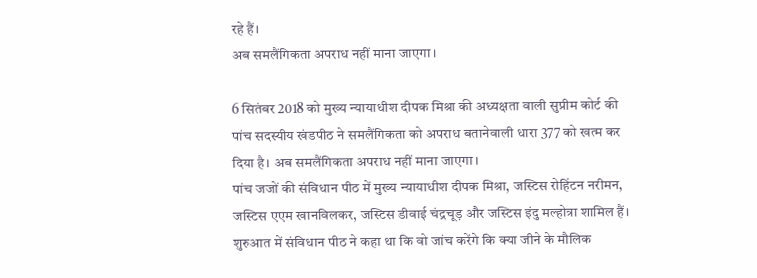रहे हैं।
अब समलैंगिकता अपराध नहीं माना जाएगा।

6 सितंबर 2018 को मुख्य न्यायाधीश दीपक मिश्रा की अध्यक्षता वाली सुप्रीम कोर्ट की पांच सदस्यीय खंडपीठ ने समलैंगिकता को अपराध बतानेवाली धारा 377 को खत्म कर दिया है। अब समलैंगिकता अपराध नहीं माना जाएगा।
पांच जजों की संविधान पीठ में मुख्य न्यायाधीश दीपक मिश्रा, जस्टिस रोहिंटन नरीमन, जस्टिस एएम खानविलकर, जस्टिस डीवाई चंद्रचूड़ और जस्टिस इंदु मल्होत्रा शामिल हैं।
शुरुआत में संविधान पीठ ने कहा था कि वो जांच करेंगे कि क्या जीने के मौलिक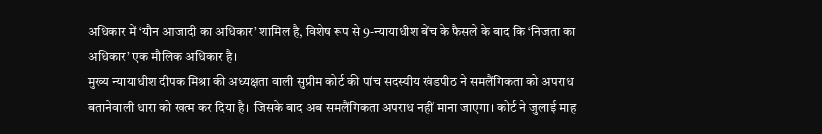अधिकार में ‘यौन आजादी का अधिकार’ शामिल है, विशेष रूप से 9-न्यायाधीश बेंच के फैसले के बाद कि ‘निजता का अधिकार’ एक मौलिक अधिकार है।
मुख्य न्यायाधीश दीपक मिश्रा की अध्यक्षता वाली सुप्रीम कोर्ट की पांच सदस्यीय खंडपीठ ने समलैंगिकता को अपराध बतानेवाली धारा को खत्म कर दिया है। जिसके बाद अब समलैंगिकता अपराध नहीं माना जाएगा। कोर्ट ने जुलाई माह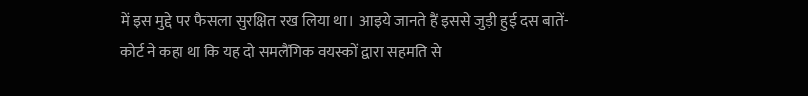में इस मुद्दे पर फैसला सुरक्षित रख लिया था। आइये जानते हैं इससे जुड़ी हुई दस बातें-
कोर्ट ने कहा था कि यह दो समलैंगिक वयस्कों द्वारा सहमति से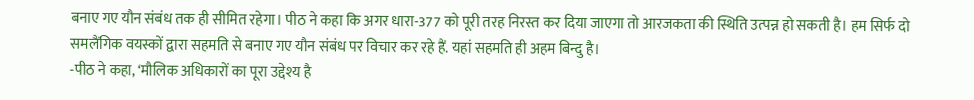बनाए गए यौन संबंध तक ही सीमित रहेगा। पीठ ने कहा कि अगर धारा-377 को पूरी तरह निरस्त कर दिया जाएगा तो आरजकता की स्थिति उत्पन्न हो सकती है। हम सिर्फ दो समलैंगिक वयस्कों द्वारा सहमति से बनाए गए यौन संबंध पर विचार कर रहे हैं. यहां सहमति ही अहम बिन्दु है।
-पीठ ने कहा, ‘मौलिक अधिकारों का पूरा उद्देश्य है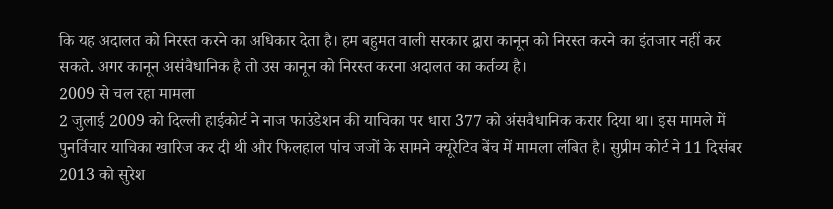कि यह अदालत को निरस्त करने का अधिकार देता है। हम बहुमत वाली सरकार द्वारा कानून को निरस्त करने का इंतजार नहीं कर सकते. अगर कानून असंवैधानिक है तो उस कानून को निरस्त करना अदालत का कर्तव्य है।
2009 से चल रहा मामला
2 जुलाई 2009 को दिल्ली हाईकोर्ट ने नाज फाउंडेशन की याचिका पर धारा 377 को अंसवैधानिक करार दिया था। इस मामले में पुनर्विचार याचिका खारिज कर दी थी और फिलहाल पांच जजों के सामने क्यूरेटिव बेंच में मामला लंबित है। सुप्रीम कोर्ट ने 11 दिसंबर 2013 को सुरेश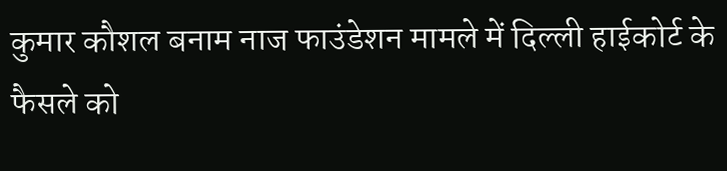कुमार कौशल बनाम नाज फाउंडेशन मामले में दिल्ली हाईकोर्ट के फैसले को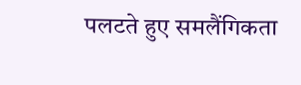पलटते हुए समलैंगिकता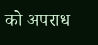को अपराध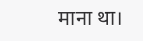माना था।